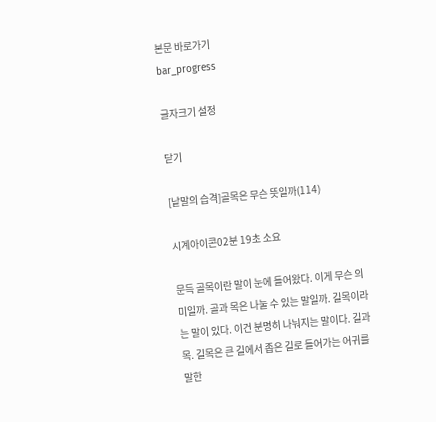본문 바로가기
bar_progress

글자크기 설정

닫기

[낱말의 습격]골목은 무슨 뜻일까(114)

시계아이콘02분 19초 소요

문득 골목이란 말이 눈에 들어왔다. 이게 무슨 의미일까. 골과 목은 나눌 수 있는 말일까. 길목이라는 말이 있다. 이건 분명히 나눠지는 말이다. 길과 목. 길목은 큰 길에서 좁은 길로 들어가는 어귀를 말한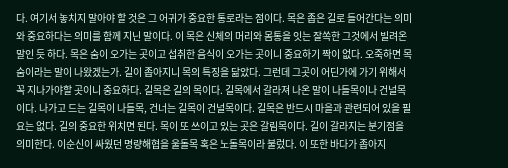다. 여기서 놓치지 말아야 할 것은 그 어귀가 중요한 통로라는 점이다. 목은 좁은 길로 들어간다는 의미와 중요하다는 의미를 함께 지닌 말이다. 이 목은 신체의 머리와 몸통을 잇는 잘쏙한 그것에서 빌려온 말인 듯 하다. 목은 숨이 오가는 곳이고 섭취한 음식이 오가는 곳이니 중요하기 짝이 없다. 오죽하면 목숨이라는 말이 나왔겠는가. 길이 좁아지니 목의 특징을 닮았다. 그런데 그곳이 어딘가에 가기 위해서 꼭 지나가야할 곳이니 중요하다. 길목은 길의 목이다. 길목에서 갈라져 나온 말이 나들목이나 건널목이다. 나가고 드는 길목이 나들목, 건너는 길목이 건널목이다. 길목은 반드시 마을과 관련되어 있을 필요는 없다. 길의 중요한 위치면 된다. 목이 또 쓰이고 있는 곳은 갈림목이다. 길이 갈라지는 분기점을 의미한다. 이순신이 싸웠던 명량해협을 울돌목 혹은 노돌목이라 불렀다. 이 또한 바다가 좁아지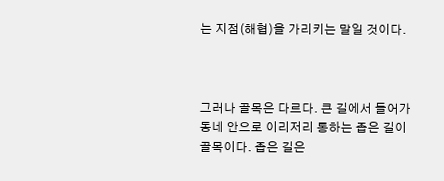는 지점(해협)을 가리키는 말일 것이다.



그러나 골목은 다르다. 큰 길에서 들어가 동네 안으로 이리저리 통하는 좁은 길이 골목이다. 좁은 길은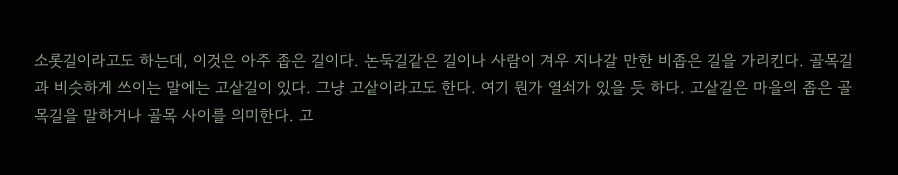소롯길이라고도 하는데, 이것은 아주 좁은 길이다. 논둑길같은 길이나 사람이 겨우 지나갈 만한 비좁은 길을 가리킨다. 골목길과 비슷하게 쓰이는 말에는 고샅길이 있다. 그냥 고샅이라고도 한다. 여기 뭔가 열쇠가 있을 듯 하다. 고샅길은 마을의 좁은 골목길을 말하거나 골목 사이를 의미한다. 고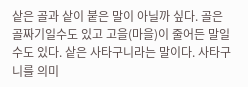샅은 골과 샅이 붙은 말이 아닐까 싶다. 골은 골짜기일수도 있고 고을(마을)이 줄어든 말일 수도 있다. 샅은 사타구니라는 말이다. 사타구니를 의미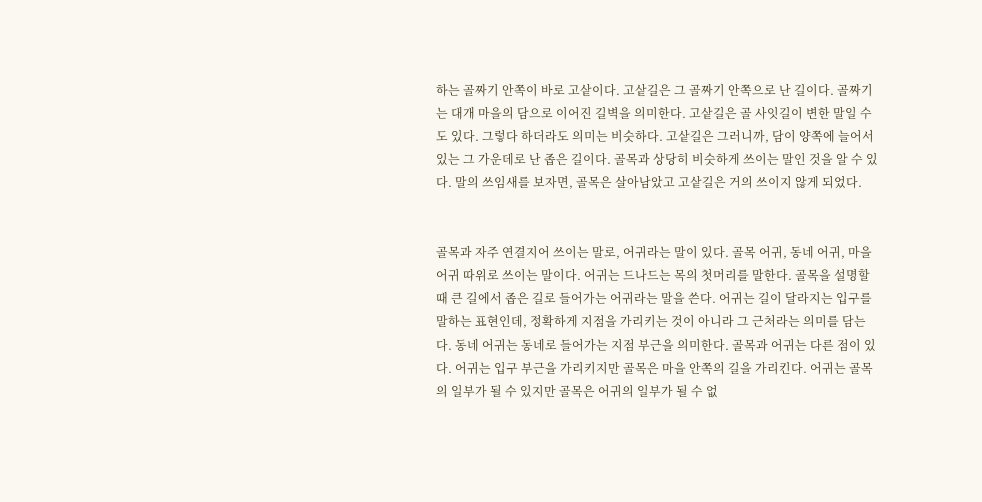하는 골짜기 안쪽이 바로 고샅이다. 고샅길은 그 골짜기 안쪽으로 난 길이다. 골짜기는 대개 마을의 담으로 이어진 길벽을 의미한다. 고샅길은 골 사잇길이 변한 말일 수도 있다. 그렇다 하더라도 의미는 비슷하다. 고샅길은 그러니까, 담이 양쪽에 늘어서 있는 그 가운데로 난 좁은 길이다. 골목과 상당히 비슷하게 쓰이는 말인 것을 알 수 있다. 말의 쓰임새를 보자면, 골목은 살아남았고 고샅길은 거의 쓰이지 않게 되었다.


골목과 자주 연결지어 쓰이는 말로, 어귀라는 말이 있다. 골목 어귀, 동네 어귀, 마을 어귀 따위로 쓰이는 말이다. 어귀는 드나드는 목의 첫머리를 말한다. 골목을 설명할 때 큰 길에서 좁은 길로 들어가는 어귀라는 말을 쓴다. 어귀는 길이 달라지는 입구를 말하는 표현인데, 정확하게 지점을 가리키는 것이 아니라 그 근처라는 의미를 담는다. 동네 어귀는 동네로 들어가는 지점 부근을 의미한다. 골목과 어귀는 다른 점이 있다. 어귀는 입구 부근을 가리키지만 골목은 마을 안쪽의 길을 가리킨다. 어귀는 골목의 일부가 될 수 있지만 골목은 어귀의 일부가 될 수 없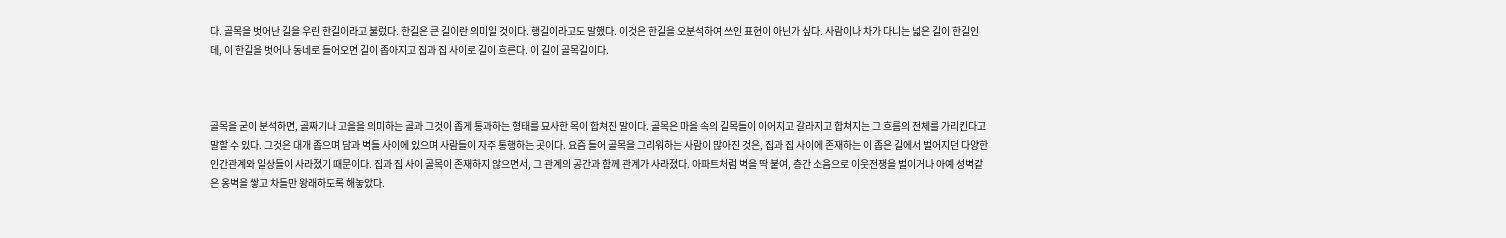다. 골목을 벗어난 길을 우린 한길이라고 불렀다. 한길은 큰 길이란 의미일 것이다. 행길이라고도 말했다. 이것은 한길을 오분석하여 쓰인 표현이 아닌가 싶다. 사람이나 차가 다니는 넓은 길이 한길인데, 이 한길을 벗어나 동네로 들어오면 길이 좁아지고 집과 집 사이로 길이 흐른다. 이 길이 골목길이다.



골목을 굳이 분석하면, 골짜기나 고을을 의미하는 골과 그것이 좁게 통과하는 형태를 묘사한 목이 합쳐진 말이다. 골목은 마을 속의 길목들이 이어지고 갈라지고 합쳐지는 그 흐름의 전체를 가리킨다고 말할 수 있다. 그것은 대개 좁으며 담과 벽들 사이에 있으며 사람들이 자주 통행하는 곳이다. 요즘 들어 골목을 그리워하는 사람이 많아진 것은, 집과 집 사이에 존재하는 이 좁은 길에서 벌어지던 다양한 인간관계와 일상들이 사라졌기 때문이다. 집과 집 사이 골목이 존재하지 않으면서, 그 관계의 공간과 함께 관계가 사라졌다. 아파트처럼 벽을 딱 붙여, 층간 소음으로 이웃전쟁을 벌이거나 아예 성벽같은 옹벽을 쌓고 차들만 왕래하도록 해놓았다.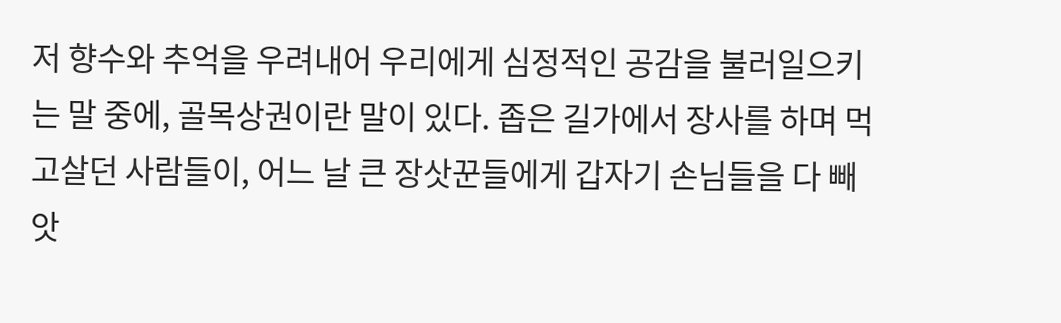저 향수와 추억을 우려내어 우리에게 심정적인 공감을 불러일으키는 말 중에, 골목상권이란 말이 있다. 좁은 길가에서 장사를 하며 먹고살던 사람들이, 어느 날 큰 장삿꾼들에게 갑자기 손님들을 다 빼앗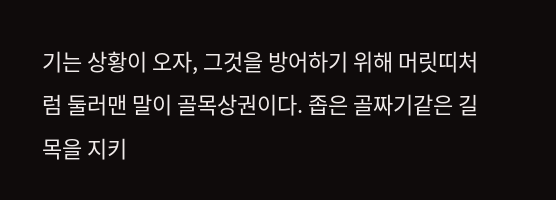기는 상황이 오자, 그것을 방어하기 위해 머릿띠처럼 둘러맨 말이 골목상권이다. 좁은 골짜기같은 길목을 지키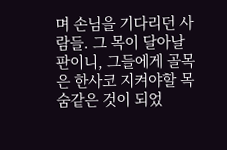며 손님을 기다리던 사람들. 그 목이 달아날 판이니, 그들에게 골목은 한사코 지켜야할 목숨같은 것이 되었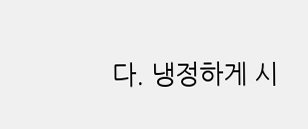다. 냉정하게 시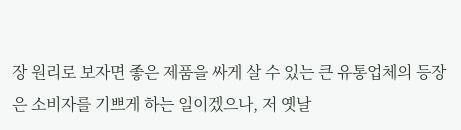장 원리로 보자면 좋은 제품을 싸게 살 수 있는 큰 유통업체의 등장은 소비자를 기쁘게 하는 일이겠으나, 저 옛날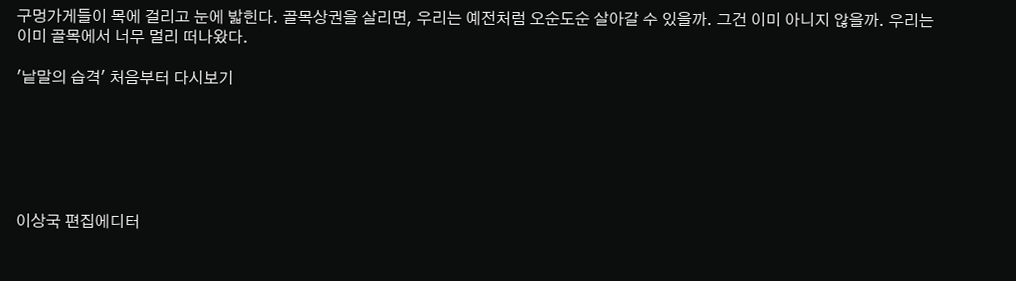구멍가게들이 목에 걸리고 눈에 밟힌다. 골목상권을 살리면, 우리는 예전처럼 오순도순 살아갈 수 있을까. 그건 이미 아니지 않을까. 우리는 이미 골목에서 너무 멀리 떠나왔다.

'낱말의 습격' 처음부터 다시보기






이상국 편집에디터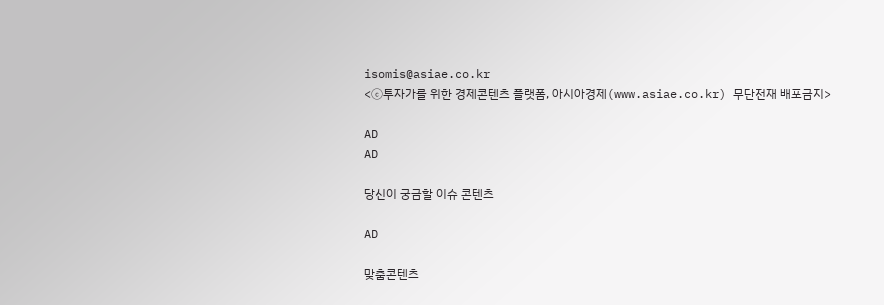isomis@asiae.co.kr
<ⓒ투자가를 위한 경제콘텐츠 플랫폼, 아시아경제(www.asiae.co.kr) 무단전재 배포금지>

AD
AD

당신이 궁금할 이슈 콘텐츠

AD

맞춤콘텐츠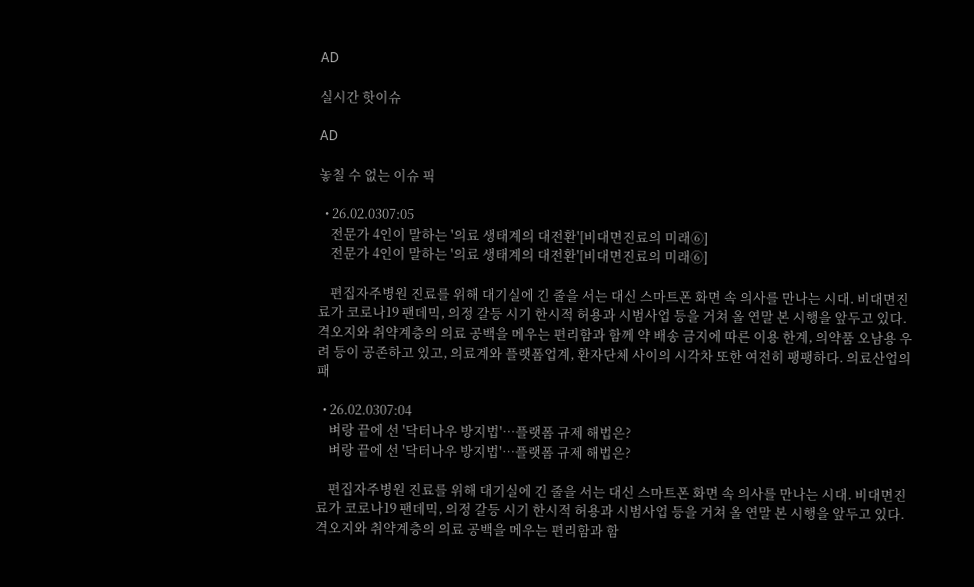AD

실시간 핫이슈

AD

놓칠 수 없는 이슈 픽

  • 26.02.0307:05
    전문가 4인이 말하는 '의료 생태계의 대전환'[비대면진료의 미래⑥]
    전문가 4인이 말하는 '의료 생태계의 대전환'[비대면진료의 미래⑥]

    편집자주병원 진료를 위해 대기실에 긴 줄을 서는 대신 스마트폰 화면 속 의사를 만나는 시대. 비대면진료가 코로나19 팬데믹, 의정 갈등 시기 한시적 허용과 시범사업 등을 거쳐 올 연말 본 시행을 앞두고 있다. 격오지와 취약계층의 의료 공백을 메우는 편리함과 함께 약 배송 금지에 따른 이용 한계, 의약품 오남용 우려 등이 공존하고 있고, 의료계와 플랫폼업계, 환자단체 사이의 시각차 또한 여전히 팽팽하다. 의료산업의 패

  • 26.02.0307:04
    벼랑 끝에 선 '닥터나우 방지법'…플랫폼 규제 해법은?
    벼랑 끝에 선 '닥터나우 방지법'…플랫폼 규제 해법은?

    편집자주병원 진료를 위해 대기실에 긴 줄을 서는 대신 스마트폰 화면 속 의사를 만나는 시대. 비대면진료가 코로나19 팬데믹, 의정 갈등 시기 한시적 허용과 시범사업 등을 거쳐 올 연말 본 시행을 앞두고 있다. 격오지와 취약계층의 의료 공백을 메우는 편리함과 함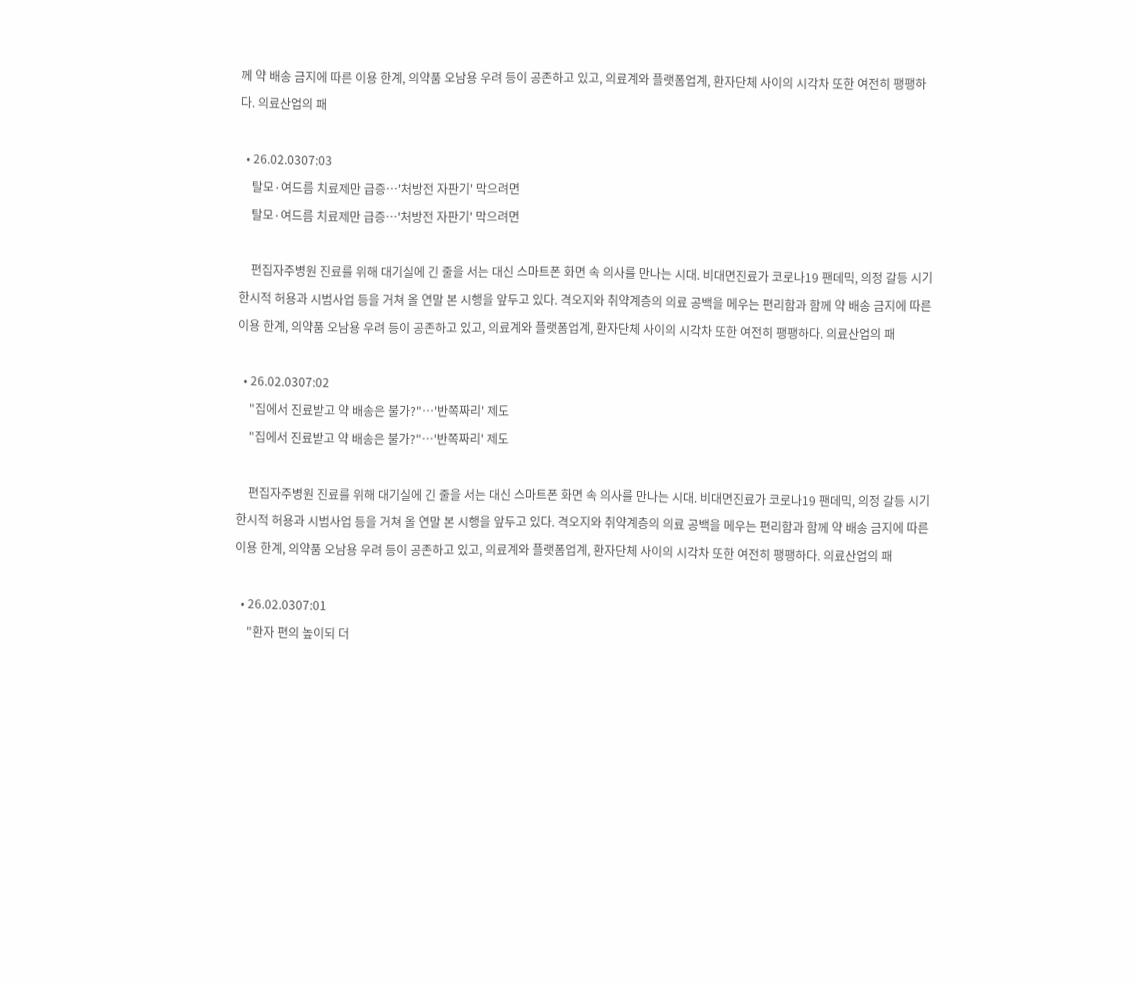께 약 배송 금지에 따른 이용 한계, 의약품 오남용 우려 등이 공존하고 있고, 의료계와 플랫폼업계, 환자단체 사이의 시각차 또한 여전히 팽팽하다. 의료산업의 패

  • 26.02.0307:03
    탈모·여드름 치료제만 급증…'처방전 자판기' 막으려면
    탈모·여드름 치료제만 급증…'처방전 자판기' 막으려면

    편집자주병원 진료를 위해 대기실에 긴 줄을 서는 대신 스마트폰 화면 속 의사를 만나는 시대. 비대면진료가 코로나19 팬데믹, 의정 갈등 시기 한시적 허용과 시범사업 등을 거쳐 올 연말 본 시행을 앞두고 있다. 격오지와 취약계층의 의료 공백을 메우는 편리함과 함께 약 배송 금지에 따른 이용 한계, 의약품 오남용 우려 등이 공존하고 있고, 의료계와 플랫폼업계, 환자단체 사이의 시각차 또한 여전히 팽팽하다. 의료산업의 패

  • 26.02.0307:02
    "집에서 진료받고 약 배송은 불가?"…'반쪽짜리' 제도
    "집에서 진료받고 약 배송은 불가?"…'반쪽짜리' 제도

    편집자주병원 진료를 위해 대기실에 긴 줄을 서는 대신 스마트폰 화면 속 의사를 만나는 시대. 비대면진료가 코로나19 팬데믹, 의정 갈등 시기 한시적 허용과 시범사업 등을 거쳐 올 연말 본 시행을 앞두고 있다. 격오지와 취약계층의 의료 공백을 메우는 편리함과 함께 약 배송 금지에 따른 이용 한계, 의약품 오남용 우려 등이 공존하고 있고, 의료계와 플랫폼업계, 환자단체 사이의 시각차 또한 여전히 팽팽하다. 의료산업의 패

  • 26.02.0307:01
    "환자 편의 높이되 더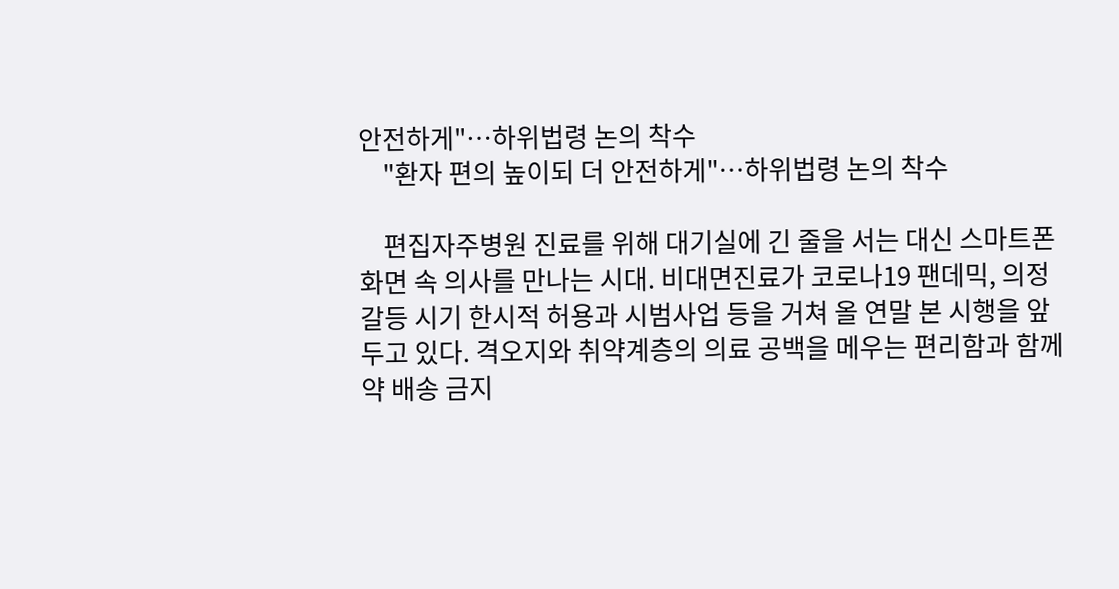안전하게"…하위법령 논의 착수
    "환자 편의 높이되 더 안전하게"…하위법령 논의 착수

    편집자주병원 진료를 위해 대기실에 긴 줄을 서는 대신 스마트폰 화면 속 의사를 만나는 시대. 비대면진료가 코로나19 팬데믹, 의정 갈등 시기 한시적 허용과 시범사업 등을 거쳐 올 연말 본 시행을 앞두고 있다. 격오지와 취약계층의 의료 공백을 메우는 편리함과 함께 약 배송 금지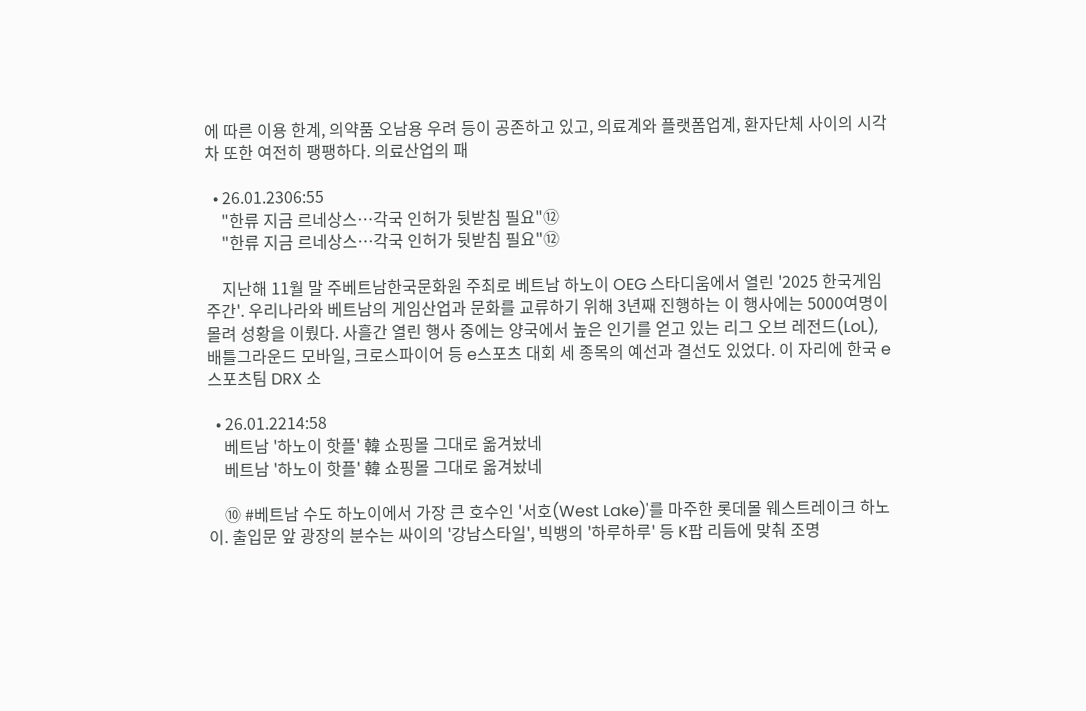에 따른 이용 한계, 의약품 오남용 우려 등이 공존하고 있고, 의료계와 플랫폼업계, 환자단체 사이의 시각차 또한 여전히 팽팽하다. 의료산업의 패

  • 26.01.2306:55
    "한류 지금 르네상스…각국 인허가 뒷받침 필요"⑫
    "한류 지금 르네상스…각국 인허가 뒷받침 필요"⑫

    지난해 11월 말 주베트남한국문화원 주최로 베트남 하노이 OEG 스타디움에서 열린 '2025 한국게임주간'. 우리나라와 베트남의 게임산업과 문화를 교류하기 위해 3년째 진행하는 이 행사에는 5000여명이 몰려 성황을 이뤘다. 사흘간 열린 행사 중에는 양국에서 높은 인기를 얻고 있는 리그 오브 레전드(LoL), 배틀그라운드 모바일, 크로스파이어 등 e스포츠 대회 세 종목의 예선과 결선도 있었다. 이 자리에 한국 e스포츠팀 DRX 소

  • 26.01.2214:58
    베트남 '하노이 핫플' 韓 쇼핑몰 그대로 옮겨놨네
    베트남 '하노이 핫플' 韓 쇼핑몰 그대로 옮겨놨네

    ⑩ #베트남 수도 하노이에서 가장 큰 호수인 '서호(West Lake)'를 마주한 롯데몰 웨스트레이크 하노이. 출입문 앞 광장의 분수는 싸이의 '강남스타일', 빅뱅의 '하루하루' 등 K팝 리듬에 맞춰 조명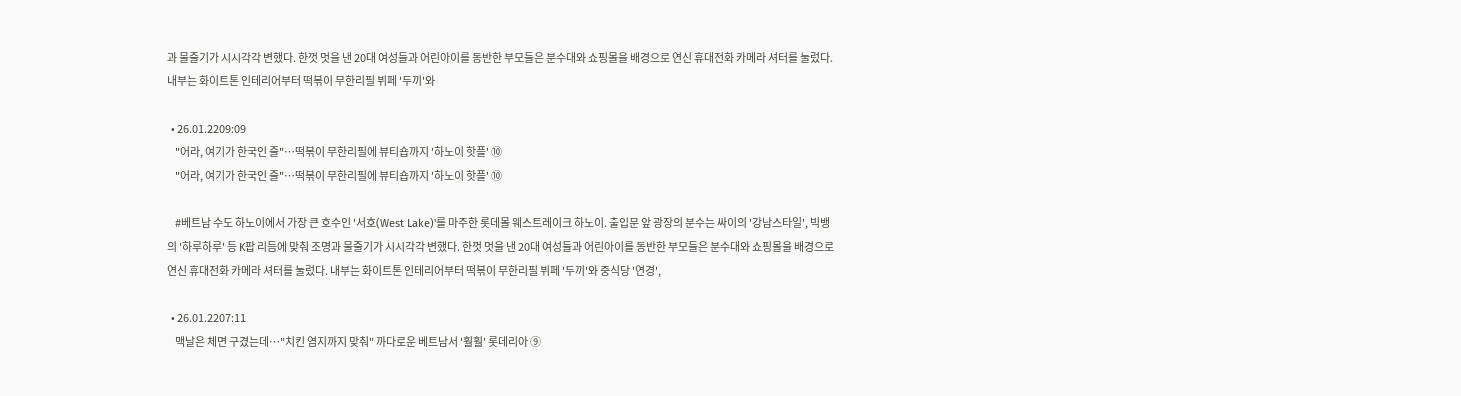과 물줄기가 시시각각 변했다. 한껏 멋을 낸 20대 여성들과 어린아이를 동반한 부모들은 분수대와 쇼핑몰을 배경으로 연신 휴대전화 카메라 셔터를 눌렀다. 내부는 화이트톤 인테리어부터 떡볶이 무한리필 뷔페 '두끼'와

  • 26.01.2209:09
    "어라, 여기가 한국인 줄"…떡볶이 무한리필에 뷰티숍까지 '하노이 핫플' ⑩
    "어라, 여기가 한국인 줄"…떡볶이 무한리필에 뷰티숍까지 '하노이 핫플' ⑩

    #베트남 수도 하노이에서 가장 큰 호수인 '서호(West Lake)'를 마주한 롯데몰 웨스트레이크 하노이. 출입문 앞 광장의 분수는 싸이의 '강남스타일', 빅뱅의 '하루하루' 등 K팝 리듬에 맞춰 조명과 물줄기가 시시각각 변했다. 한껏 멋을 낸 20대 여성들과 어린아이를 동반한 부모들은 분수대와 쇼핑몰을 배경으로 연신 휴대전화 카메라 셔터를 눌렀다. 내부는 화이트톤 인테리어부터 떡볶이 무한리필 뷔페 '두끼'와 중식당 '연경',

  • 26.01.2207:11
    맥날은 체면 구겼는데…"치킨 염지까지 맞춰" 까다로운 베트남서 '훨훨' 롯데리아 ⑨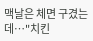맥날은 체면 구겼는데…"치킨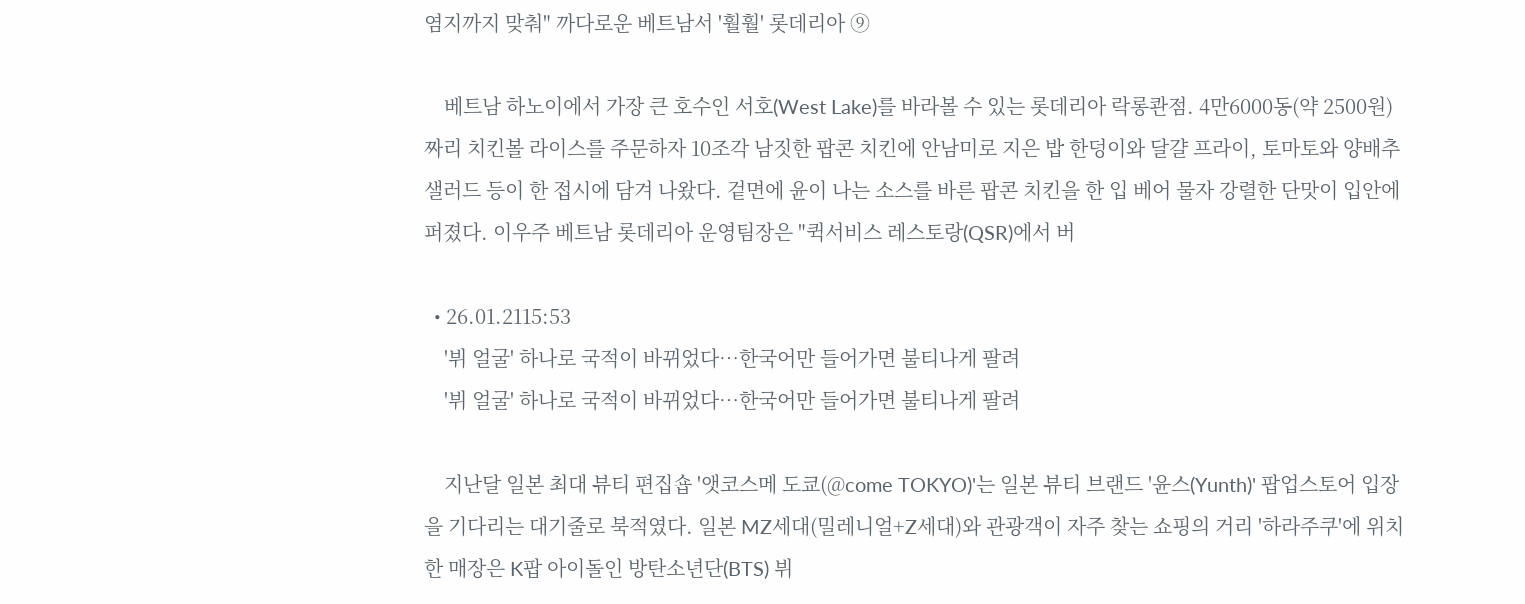염지까지 맞춰" 까다로운 베트남서 '훨훨' 롯데리아 ⑨

    베트남 하노이에서 가장 큰 호수인 서호(West Lake)를 바라볼 수 있는 롯데리아 락롱콴점. 4만6000동(약 2500원)짜리 치킨볼 라이스를 주문하자 10조각 남짓한 팝콘 치킨에 안남미로 지은 밥 한덩이와 달걀 프라이, 토마토와 양배추샐러드 등이 한 접시에 담겨 나왔다. 겉면에 윤이 나는 소스를 바른 팝콘 치킨을 한 입 베어 물자 강렬한 단맛이 입안에 퍼졌다. 이우주 베트남 롯데리아 운영팀장은 "퀵서비스 레스토랑(QSR)에서 버

  • 26.01.2115:53
    '뷔 얼굴' 하나로 국적이 바뀌었다…한국어만 들어가면 불티나게 팔려
    '뷔 얼굴' 하나로 국적이 바뀌었다…한국어만 들어가면 불티나게 팔려

    지난달 일본 최대 뷰티 편집숍 '앳코스메 도쿄(@come TOKYO)'는 일본 뷰티 브랜드 '윤스(Yunth)' 팝업스토어 입장을 기다리는 대기줄로 북적였다. 일본 MZ세대(밀레니얼+Z세대)와 관광객이 자주 찾는 쇼핑의 거리 '하라주쿠'에 위치한 매장은 K팝 아이돌인 방탄소년단(BTS) 뷔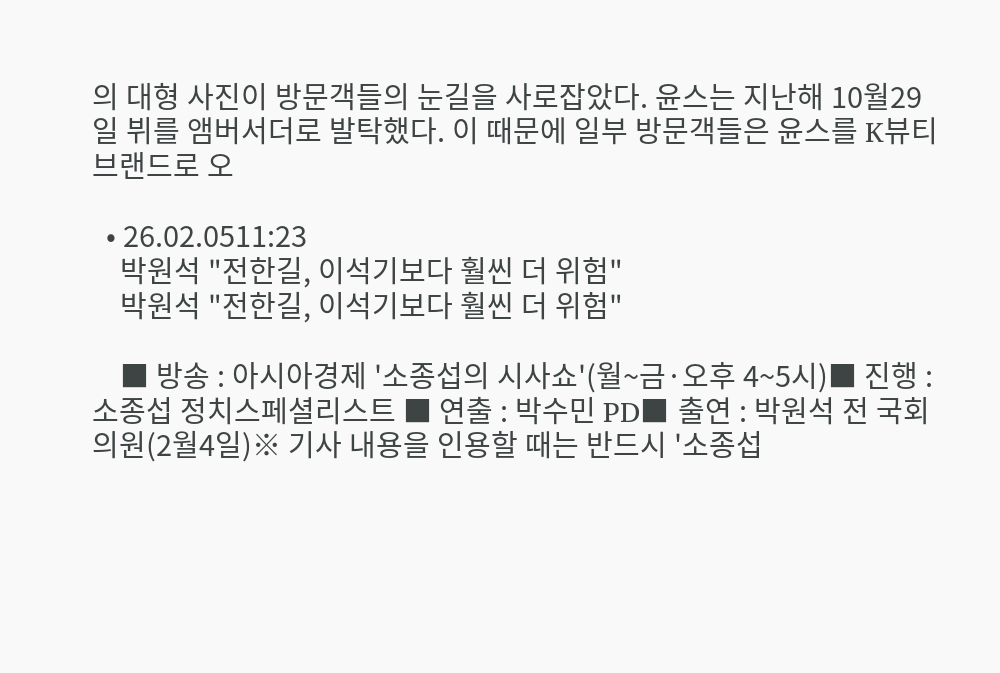의 대형 사진이 방문객들의 눈길을 사로잡았다. 윤스는 지난해 10월29일 뷔를 앰버서더로 발탁했다. 이 때문에 일부 방문객들은 윤스를 K뷰티 브랜드로 오

  • 26.02.0511:23
    박원석 "전한길, 이석기보다 훨씬 더 위험"
    박원석 "전한길, 이석기보다 훨씬 더 위험"

    ■ 방송 : 아시아경제 '소종섭의 시사쇼'(월~금·오후 4~5시)■ 진행 : 소종섭 정치스페셜리스트 ■ 연출 : 박수민 PD■ 출연 : 박원석 전 국회의원(2월4일)※ 기사 내용을 인용할 때는 반드시 '소종섭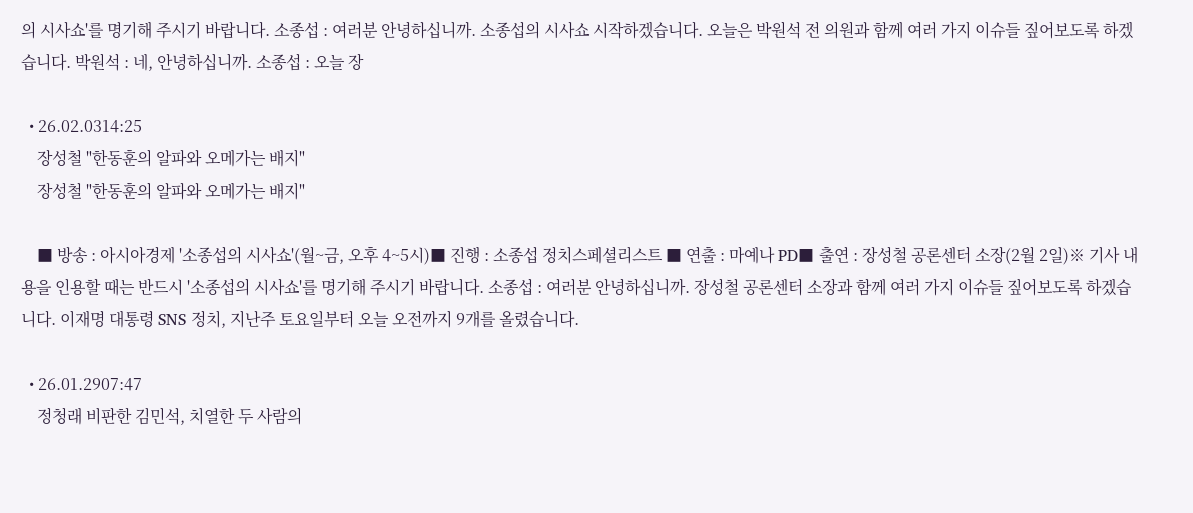의 시사쇼'를 명기해 주시기 바랍니다. 소종섭 : 여러분 안녕하십니까. 소종섭의 시사쇼 시작하겠습니다. 오늘은 박원석 전 의원과 함께 여러 가지 이슈들 짚어보도록 하겠습니다. 박원석 : 네, 안녕하십니까. 소종섭 : 오늘 장

  • 26.02.0314:25
    장성철 "한동훈의 알파와 오메가는 배지"
    장성철 "한동훈의 알파와 오메가는 배지"

    ■ 방송 : 아시아경제 '소종섭의 시사쇼'(월~금, 오후 4~5시)■ 진행 : 소종섭 정치스페셜리스트 ■ 연출 : 마예나 PD■ 출연 : 장성철 공론센터 소장(2월 2일)※ 기사 내용을 인용할 때는 반드시 '소종섭의 시사쇼'를 명기해 주시기 바랍니다. 소종섭 : 여러분 안녕하십니까. 장성철 공론센터 소장과 함께 여러 가지 이슈들 짚어보도록 하겠습니다. 이재명 대통령 SNS 정치, 지난주 토요일부터 오늘 오전까지 9개를 올렸습니다.

  • 26.01.2907:47
    정청래 비판한 김민석, 치열한 두 사람의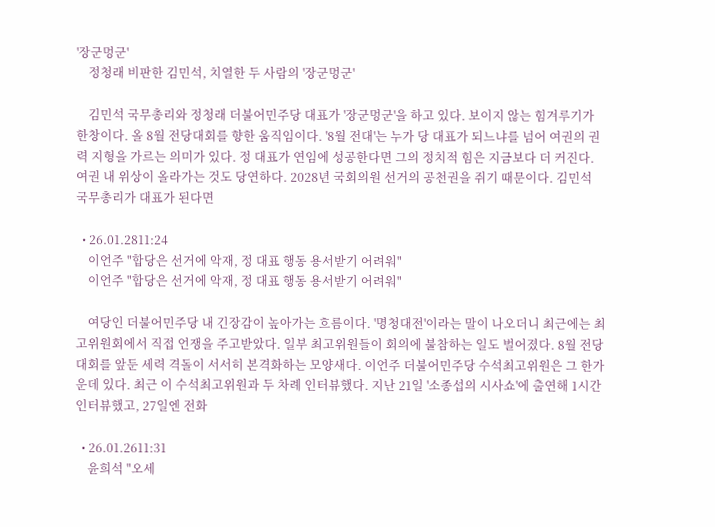'장군멍군'
    정청래 비판한 김민석, 치열한 두 사람의 '장군멍군'

    김민석 국무총리와 정청래 더불어민주당 대표가 '장군멍군'을 하고 있다. 보이지 않는 힘겨루기가 한창이다. 올 8월 전당대회를 향한 움직임이다. '8월 전대'는 누가 당 대표가 되느냐를 넘어 여권의 권력 지형을 가르는 의미가 있다. 정 대표가 연임에 성공한다면 그의 정치적 힘은 지금보다 더 커진다. 여권 내 위상이 올라가는 것도 당연하다. 2028년 국회의원 선거의 공천권을 쥐기 때문이다. 김민석 국무총리가 대표가 된다면

  • 26.01.2811:24
    이언주 "합당은 선거에 악재, 정 대표 행동 용서받기 어려워"
    이언주 "합당은 선거에 악재, 정 대표 행동 용서받기 어려워"

    여당인 더불어민주당 내 긴장감이 높아가는 흐름이다. '명청대전'이라는 말이 나오더니 최근에는 최고위원회에서 직접 언쟁을 주고받았다. 일부 최고위원들이 회의에 불참하는 일도 벌어졌다. 8월 전당대회를 앞둔 세력 격돌이 서서히 본격화하는 모양새다. 이언주 더불어민주당 수석최고위원은 그 한가운데 있다. 최근 이 수석최고위원과 두 차례 인터뷰했다. 지난 21일 '소종섭의 시사쇼'에 출연해 1시간 인터뷰했고, 27일엔 전화

  • 26.01.2611:31
    윤희석 "오세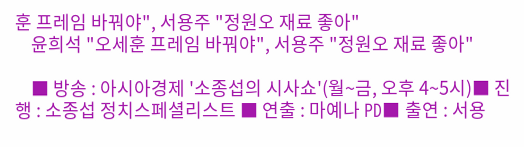훈 프레임 바꿔야", 서용주 "정원오 재료 좋아"
    윤희석 "오세훈 프레임 바꿔야", 서용주 "정원오 재료 좋아"

    ■ 방송 : 아시아경제 '소종섭의 시사쇼'(월~금, 오후 4~5시)■ 진행 : 소종섭 정치스페셜리스트 ■ 연출 : 마예나 PD■ 출연 : 서용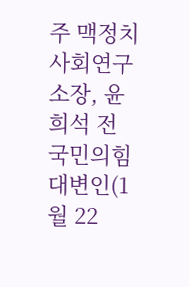주 맥정치사회연구소장, 윤희석 전 국민의힘 대변인(1월 22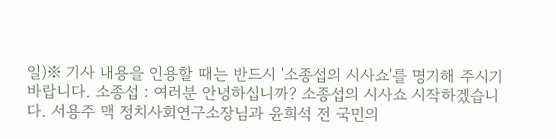일)※ 기사 내용을 인용할 때는 반드시 '소종섭의 시사쇼'를 명기해 주시기 바랍니다. 소종섭 : 여러분 안녕하십니까? 소종섭의 시사쇼 시작하겠습니다. 서용주 맥 정치사회연구소장님과 윤희석 전 국민의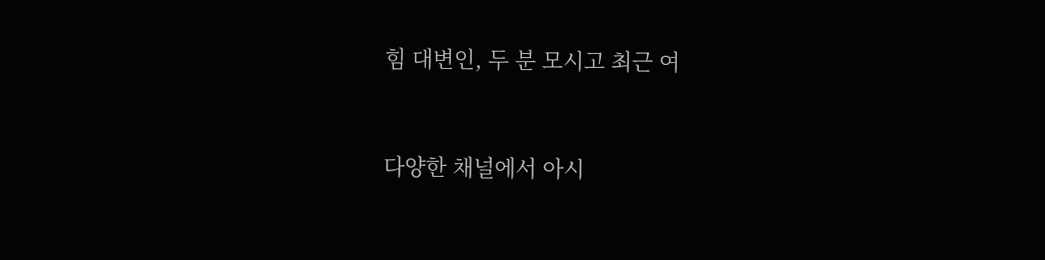힘 대변인, 두 분 모시고 최근 여


다양한 채널에서 아시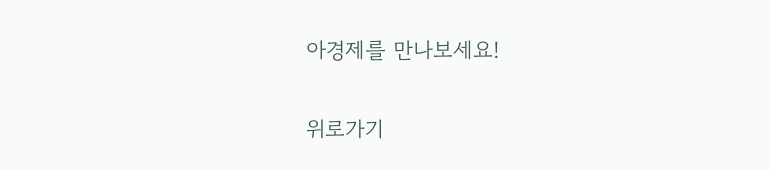아경제를 만나보세요!

위로가기